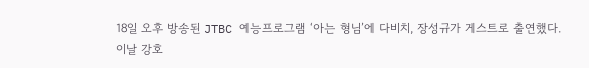18일 오후 방송된 JTBC 예능프로그램 ‘아는 형님’에 다비치, 장성규가 게스트로 출연했다.
이날 강호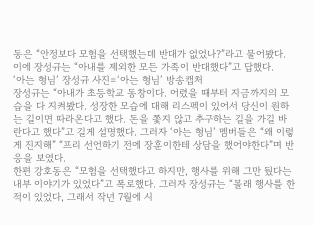동은 “안정보다 모험을 선택했는데 반대가 없었나?”라고 물어봤다. 이에 장성규는 “아내를 제외한 모든 가족이 반대했다”고 답했다.
‘아는 형님’ 장성규 사진=‘아는 형님’ 방송캡처
장성규는 “아내가 초등학교 동창이다. 어렸을 때부터 지금까지의 모습을 다 지켜봤다. 성장한 모습에 대해 리스펙이 있어서 당신이 원하는 길이면 따라온다고 했다. 돈을 쫓지 않고 추구하는 길을 가길 바란다고 했다”고 길게 설명했다. 그러자 ‘아는 형님’ 멤버들은 “왜 이렇게 진지해” “프리 선언하기 전에 장훈이한테 상담을 했어야한다”며 반응을 보였다.
한편 강호동은 “모험을 선택했다고 하지만, 행사를 위해 그만 뒀다는 내부 이야기가 있었다”고 폭로했다. 그러자 장성규는 “몰래 행사를 한 적이 있었다, 그래서 작년 7월에 시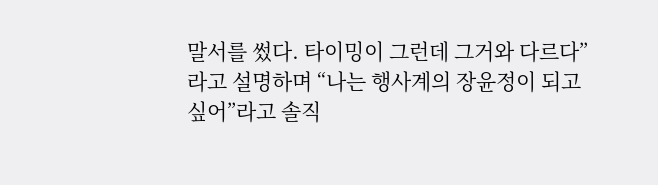말서를 썼다. 타이밍이 그런데 그거와 다르다”라고 설명하며 “나는 행사계의 장윤정이 되고 싶어”라고 솔직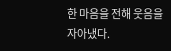한 마음을 전해 웃음을 자아냈다.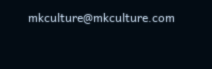mkculture@mkculture.com